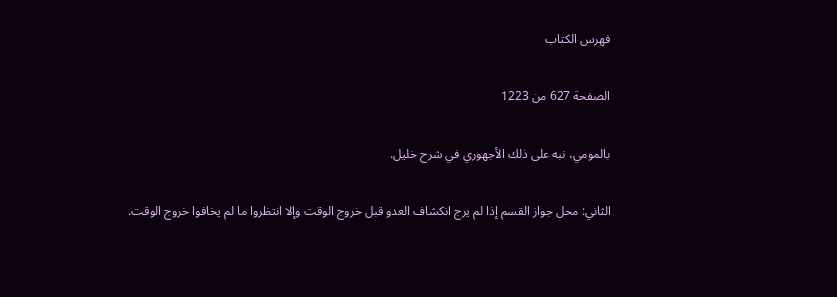فهرس الكتاب

الصفحة 627 من 1223

بالمومي، نبه على ذلك الأجهوري في شرح خليل.

الثاني: محل جواز القسم إذا لم يرج انكشاف العدو قبل خروج الوقت وإلا انتظروا ما لم يخافوا خروج الوقت.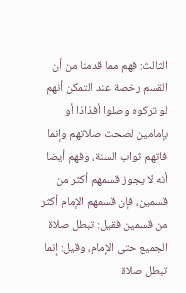الثالث: فهم مما قدمنا من أن القسم رخصة عند التمكن أنهم لو تركوه وصلوا أفذاذا أو بإمامين لصحت صلاتهم وإنما فاتهم ثواب السنة، وفهم أيضا أنه لا يجوز قسمهم أكثر من قسمين، فإن قسمهم الإمام أكثر من قسمين فقيل: تبطل صلاة الجميع حتى الإمام، وقيل: إنما تبطل صلاة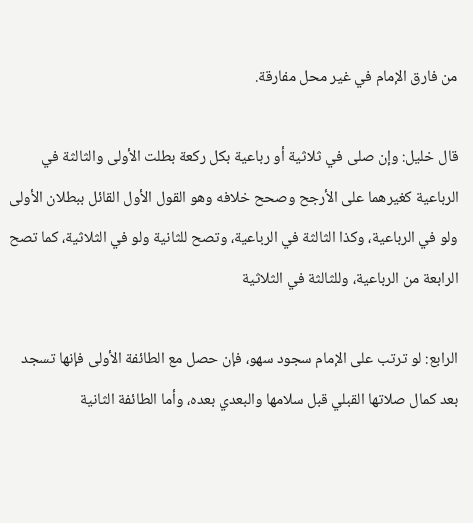من فارق الإمام في غير محل مفارقة.

قال خليل: وإن صلى في ثلاثية أو رباعية بكل ركعة بطلت الأولى والثالثة في الرباعية كغيرهما على الأرجح وصحح خلافه وهو القول الأول القائل ببطلان الأولى ولو في الرباعية، وكذا الثالثة في الرباعية، وتصح للثانية ولو في الثلاثية، كما تصح الرابعة من الرباعية، وللثالثة في الثلاثية

الرابع: لو ترتب على الإمام سجود سهو، فإن حصل مع الطائفة الأولى فإنها تسجد بعد كمال صلاتها القبلي قبل سلامها والبعدي بعده، وأما الطائفة الثانية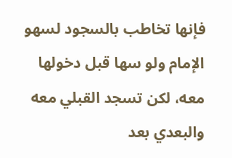فإنها تخاطب بالسجود لسهو الإمام ولو سها قبل دخولها معه، لكن تسجد القبلي معه والبعدي بعد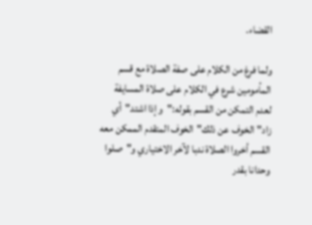القضاء.

ولما فرغ من الكلام على صفة الصلاة مع قسم المأمومين شرع في الكلام على صلاة المسايفة لعدم التمكن من القسم بقوله:"وإذا اشتد"أي زاد"الخوف عن ذلك"الخوف المتقدم الممكن معه القسم أخروا الصلاة ندبا لآخر الاختياري و"صلوا وحدانا بقدر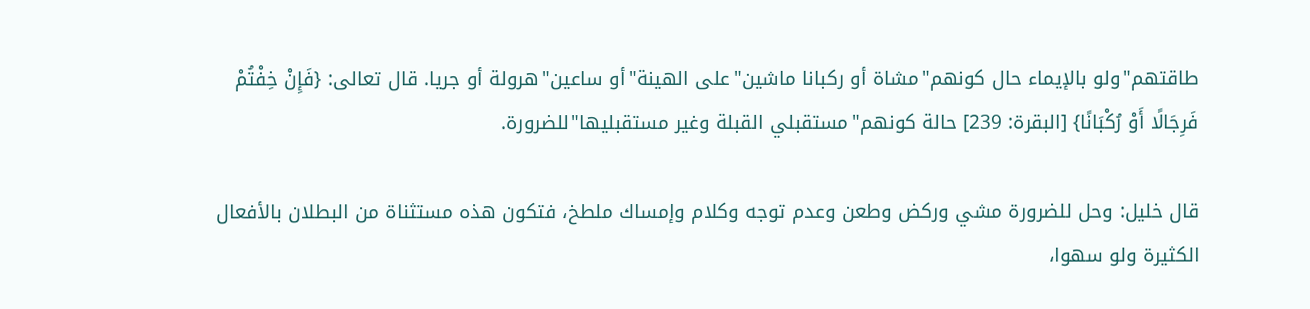طاقتهم"ولو بالإيماء حال كونهم"مشاة أو ركبانا ماشين"على الهينة"أو ساعين"هرولة أو جريا. قال تعالى: {فَإِنْ خِفْتُمْ فَرِجَالًا أَوْ رُكْبَانًا} [البقرة: 239] حالة كونهم"مستقبلي القبلة وغير مستقبليها"للضرورة.

قال خليل: وحل للضرورة مشي وركض وطعن وعدم توجه وكلام وإمساك ملطخ، فتكون هذه مستثناة من البطلان بالأفعال الكثيرة ولو سهوا،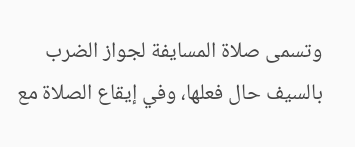وتسمى صلاة المسايفة لجواز الضرب بالسيف حال فعلها، وفي إيقاع الصلاة مع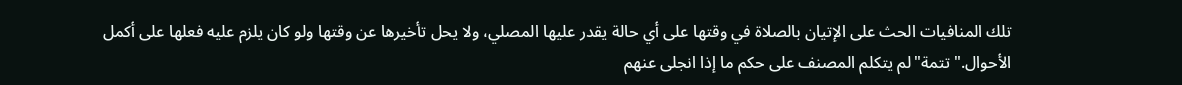تلك المنافيات الحث على الإتيان بالصلاة في وقتها على أي حالة يقدر عليها المصلي، ولا يحل تأخيرها عن وقتها ولو كان يلزم عليه فعلها على أكمل الأحوال."تتمة"لم يتكلم المصنف على حكم ما إذا انجلى عنهم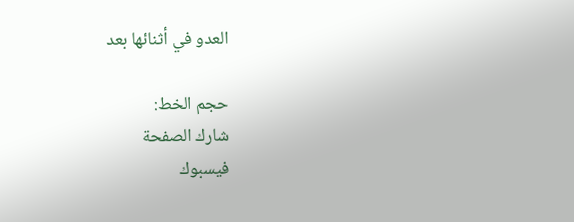العدو في أثنائها بعد

حجم الخط:
شارك الصفحة
فيسبوك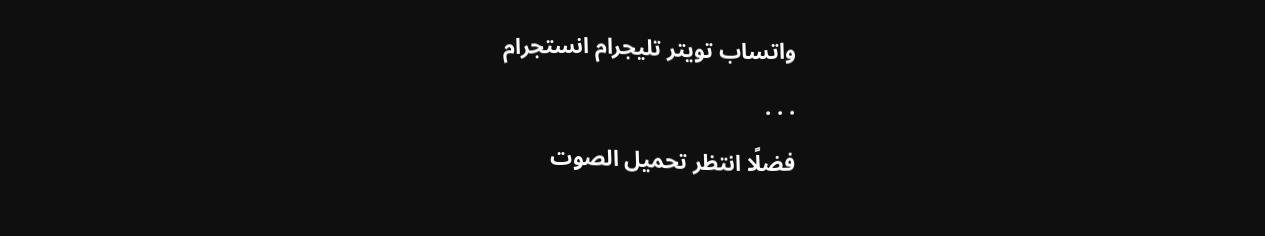واتساب تويتر تليجرام انستجرام
. . .
فضلًا انتظر تحميل الصوت